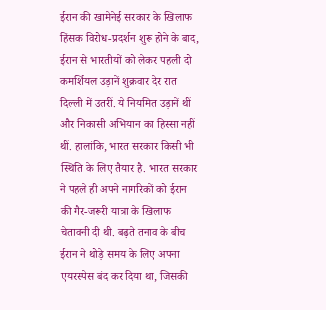ईरान की खामेनेई सरकार के खिलाफ हिंसक विरोध-प्रदर्शन शुरू होने के बाद, ईरान से भारतीयों को लेकर पहली दो कमर्शियल उड़ानें शुक्रवार देर रात दिल्ली में उतरीं. ये नियमित उड़ानें थीं और निकासी अभियान का हिस्सा नहीं थीं. हालांकि, भारत सरकार किसी भी स्थिति के लिए तैयार है. भारत सरकार ने पहले ही अपने नागरिकों को ईरान की गैर-जरूरी यात्रा के खिलाफ चेतावनी दी थी. बढ़ते तनाव के बीच ईरान ने थोड़े समय के लिए अपना एयरस्पेस बंद कर दिया था, जिसकी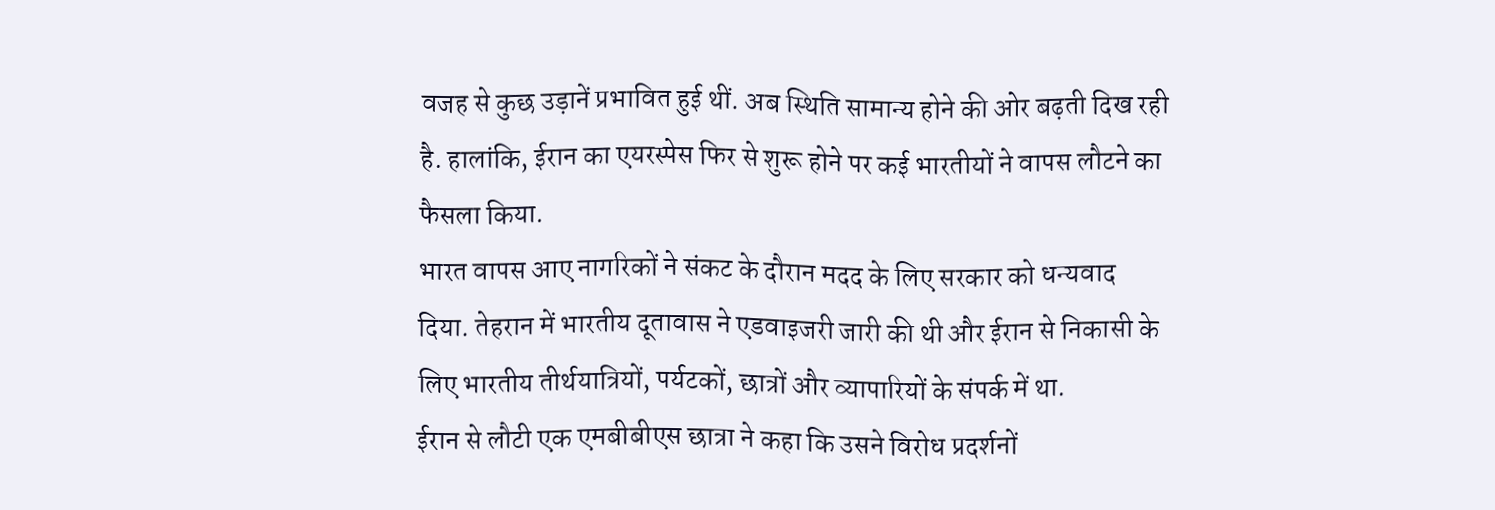वजह से कुछ उड़ानें प्रभावित हुई थीं. अब स्थिति सामान्य होने की ओर बढ़ती दिख रही है. हालांकि, ईरान का एयरस्पेस फिर से शुरू होने पर कई भारतीयों ने वापस लौटने का फैसला किया.
भारत वापस आए नागरिकों ने संकट के दौरान मदद के लिए सरकार को धन्यवाद दिया. तेहरान में भारतीय दूतावास ने एडवाइजरी जारी की थी और ईरान से निकासी के लिए भारतीय तीर्थयात्रियों, पर्यटकों, छात्रों और व्यापारियों के संपर्क में था.
ईरान से लौटी एक एमबीबीएस छात्रा ने कहा कि उसने विरोध प्रदर्शनों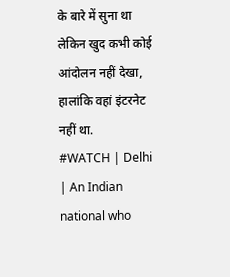के बारे में सुना था लेकिन खुद कभी कोई आंदोलन नहीं देखा, हालांकि वहां इंटरनेट नहीं था.
#WATCH | Delhi | An Indian national who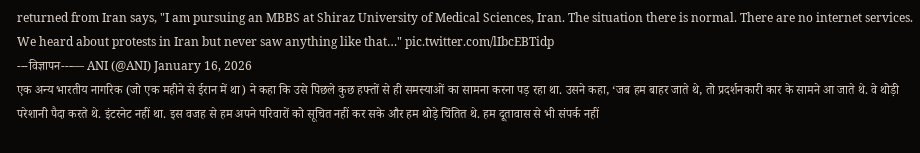returned from Iran says, "I am pursuing an MBBS at Shiraz University of Medical Sciences, Iran. The situation there is normal. There are no internet services. We heard about protests in Iran but never saw anything like that…" pic.twitter.com/lIbcEBTidp
---विज्ञापन---— ANI (@ANI) January 16, 2026
एक अन्य भारतीय नागरिक (जो एक महीने से ईरान में था) ने कहा कि उसे पिछले कुछ हफ्तों से ही समस्याओं का सामना करना पड़ रहा था. उसने कहा, ‘जब हम बाहर जाते थे, तो प्रदर्शनकारी कार के सामने आ जाते थे. वे थोड़ी परेशानी पैदा करते थे. इंटरनेट नहीं था. इस वजह से हम अपने परिवारों को सूचित नहीं कर सके और हम थोड़े चिंतित थे. हम दूतावास से भी संपर्क नहीं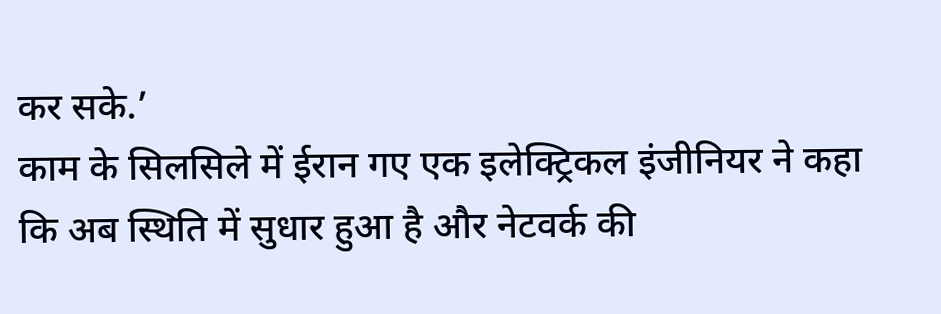कर सके.’
काम के सिलसिले में ईरान गए एक इलेक्ट्रिकल इंजीनियर ने कहा कि अब स्थिति में सुधार हुआ है और नेटवर्क की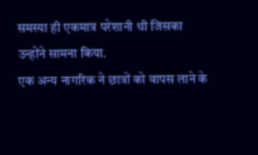समस्या ही एकमात्र परेशानी थी जिसका उन्होंने सामना किया.
एक अन्य नागरिक ने छात्रों को वापस लाने के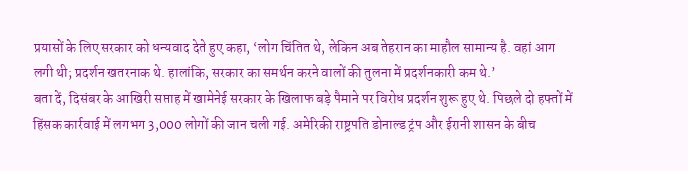प्रयासों के लिए सरकार को धन्यवाद देते हुए कहा, ‘लोग चिंतित थे, लेकिन अब तेहरान का माहौल सामान्य है. वहां आग लगी थी; प्रदर्शन खतरनाक थे. हालांकि, सरकार का समर्थन करने वालों की तुलना में प्रदर्शनकारी कम थे.’
बता दें, दिसंबर के आखिरी सप्ताह में खामेनेई सरकार के खिलाफ बड़े पैमाने पर विरोध प्रदर्शन शुरू हुए थे. पिछले दो हफ्तों में हिंसक कार्रवाई में लगभग 3,000 लोगों की जान चली गई. अमेरिकी राष्ट्रपति डोनाल्ड ट्रंप और ईरानी शासन के बीच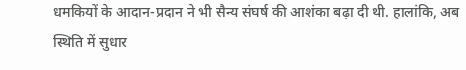धमकियों के आदान-प्रदान ने भी सैन्य संघर्ष की आशंका बढ़ा दी थी. हालांकि, अब स्थिति में सुधार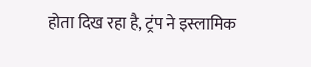होता दिख रहा है, ट्रंप ने इस्लामिक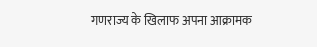गणराज्य के खिलाफ अपना आक्रामक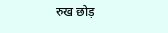रुख छोड़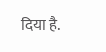दिया है.